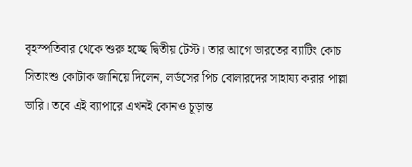বৃহস্পতিবার থেকে শুরু হচ্ছে দ্বিতীয় টেস্ট। তার আগে ভারতের ব্যাটিং কোচ সিতাংশু কোটাক জানিয়ে দিলেন, লর্ডসের পিচ বোলারদের সাহায্য করার পাল্লা ভারি। তবে এই ব্যাপারে এখনই কোনও চূড়ান্ত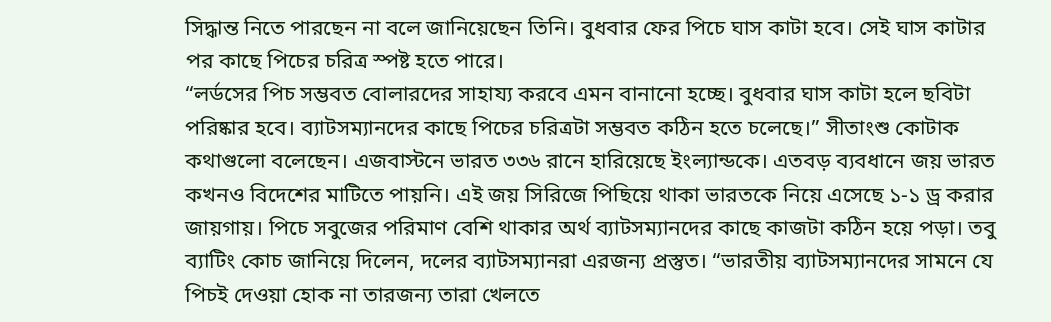সিদ্ধান্ত নিতে পারছেন না বলে জানিয়েছেন তিনি। বুধবার ফের পিচে ঘাস কাটা হবে। সেই ঘাস কাটার পর কাছে পিচের চরিত্র স্পষ্ট হতে পারে।
“লর্ডসের পিচ সম্ভবত বোলারদের সাহায্য করবে এমন বানানো হচ্ছে। বুধবার ঘাস কাটা হলে ছবিটা পরিষ্কার হবে। ব্যাটসম্যানদের কাছে পিচের চরিত্রটা সম্ভবত কঠিন হতে চলেছে।” সীতাংশু কোটাক কথাগুলো বলেছেন। এজবাস্টনে ভারত ৩৩৬ রানে হারিয়েছে ইংল্যান্ডকে। এতবড় ব্যবধানে জয় ভারত কখনও বিদেশের মাটিতে পায়নি। এই জয় সিরিজে পিছিয়ে থাকা ভারতকে নিয়ে এসেছে ১-১ ড্র করার জায়গায়। পিচে সবুজের পরিমাণ বেশি থাকার অর্থ ব্যাটসম্যানদের কাছে কাজটা কঠিন হয়ে পড়া। তবু ব্যাটিং কোচ জানিয়ে দিলেন, দলের ব্যাটসম্যানরা এরজন্য প্রস্তুত। “ভারতীয় ব্যাটসম্যানদের সামনে যে পিচই দেওয়া হোক না তারজন্য তারা খেলতে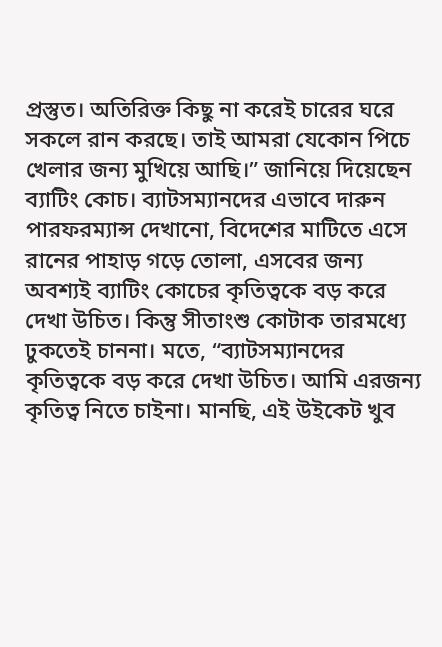প্রস্তুত। অতিরিক্ত কিছু না করেই চারের ঘরে সকলে রান করছে। তাই আমরা যেকোন পিচে খেলার জন্য মুখিয়ে আছি।” জানিয়ে দিয়েছেন ব্যাটিং কোচ। ব্যাটসম্যানদের এভাবে দারুন পারফরম্যান্স দেখানো, বিদেশের মাটিতে এসে রানের পাহাড় গড়ে তোলা, এসবের জন্য অবশ্যই ব্যাটিং কোচের কৃতিত্বকে বড় করে দেখা উচিত। কিন্তু সীতাংশু কোটাক তারমধ্যে ঢুকতেই চাননা। মতে, “ব্যাটসম্যানদের কৃতিত্বকে বড় করে দেখা উচিত। আমি এরজন্য কৃতিত্ব নিতে চাইনা। মানছি, এই উইকেট খুব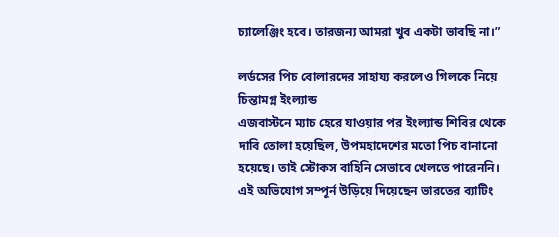চ্যালেঞ্জিং হবে। তারজন্য আমরা খুব একটা ভাবছি না।”

লর্ডসের পিচ বোলারদের সাহায্য করলেও গিলকে নিয়ে চিন্তামগ্ন ইংল্যান্ড
এজবাস্টনে ম্যাচ হেরে যাওয়ার পর ইংল্যান্ড শিবির থেকে দাবি তোলা হয়েছিল, উপমহাদেশের মতো পিচ বানানো হয়েছে। তাই স্টোকস বাহিনি সেভাবে খেলতে পারেননি। এই অভিযোগ সম্পূর্ন উড়িয়ে দিয়েছেন ভারতের ব্যাটিং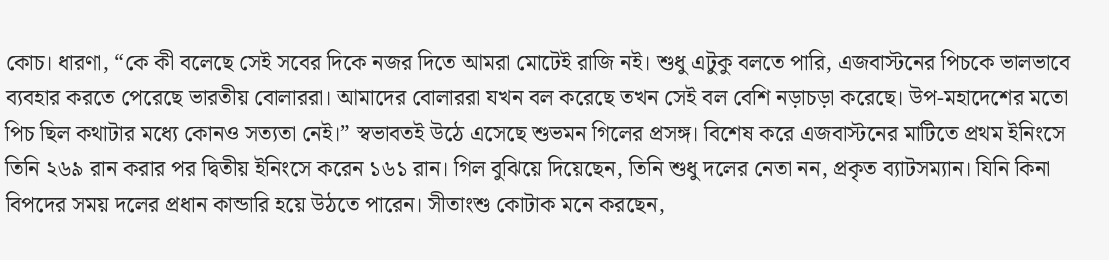কোচ। ধারণা, “কে কী বলেছে সেই সবের দিকে নজর দিতে আমরা মোটেই রাজি নই। শুধু এটুকু বলতে পারি, এজবাস্টনের পিচকে ভালভাবে ব্যবহার করতে পেরেছে ভারতীয় বোলাররা। আমাদের বোলাররা যখন বল করেছে তখন সেই বল বেশি নড়াচড়া করেছে। উপ-মহাদেশের মতো পিচ ছিল কথাটার মধ্যে কোনও সত্যতা নেই।” স্বভাবতই উঠে এসেছে শুভমন গিলের প্রসঙ্গ। বিশেষ করে এজবাস্টনের মাটিতে প্রথম ইনিংসে তিনি ২৬৯ রান করার পর দ্বিতীয় ইনিংসে করেন ১৬১ রান। গিল বুঝিয়ে দিয়েছেন, তিনি শুধু দলের নেতা নন, প্রকৃত ব্যাটসম্যান। যিনি কিনা বিপদের সময় দলের প্রধান কান্ডারি হয়ে উঠতে পারেন। সীতাংশু কোটাক মনে করছেন,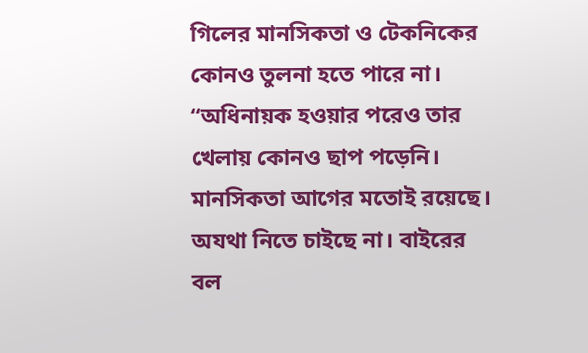গিলের মানসিকতা ও টেকনিকের কোনও তুলনা হতে পারে না। “অধিনায়ক হওয়ার পরেও তার খেলায় কোনও ছাপ পড়েনি। মানসিকতা আগের মতোই রয়েছে। অযথা নিতে চাইছে না। বাইরের বল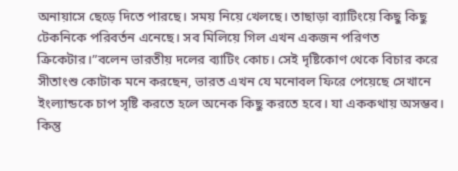অনায়াসে ছেড়ে দিতে পারছে। সময় নিয়ে খেলছে। তাছাড়া ব্যাটিংয়ে কিছু কিছু টেকনিকে পরিবর্তন এনেছে। সব মিলিয়ে গিল এখন একজন পরিণত ক্রিকেটার।”বলেন ভারতীয় দলের ব্যাটিং কোচ। সেই দৃষ্টিকোণ থেকে বিচার করে সীতাংশু কোটাক মনে করছেন, ভারত এখন যে মনোবল ফিরে পেয়েছে সেখানে ইংল্যান্ডকে চাপ সৃষ্টি করতে হলে অনেক কিছু করতে হবে। যা এককথায় অসম্ভব। কিন্তু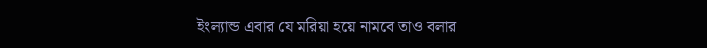ইংল্যান্ড এবার যে মরিয়া হয়ে নামবে তাও বলার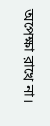অপেক্ষা রাখে না।